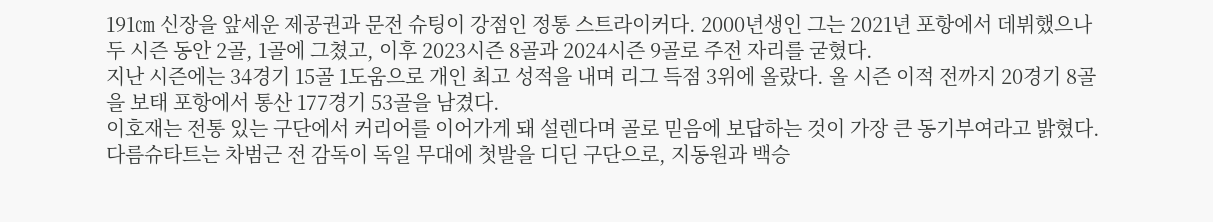191㎝ 신장을 앞세운 제공권과 문전 슈팅이 강점인 정통 스트라이커다. 2000년생인 그는 2021년 포항에서 데뷔했으나 두 시즌 동안 2골, 1골에 그쳤고, 이후 2023시즌 8골과 2024시즌 9골로 주전 자리를 굳혔다.
지난 시즌에는 34경기 15골 1도움으로 개인 최고 성적을 내며 리그 득점 3위에 올랐다. 올 시즌 이적 전까지 20경기 8골을 보태 포항에서 통산 177경기 53골을 남겼다.
이호재는 전통 있는 구단에서 커리어를 이어가게 돼 설렌다며 골로 믿음에 보답하는 것이 가장 큰 동기부여라고 밝혔다.
다름슈타트는 차범근 전 감독이 독일 무대에 첫발을 디딘 구단으로, 지동원과 백승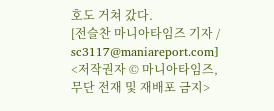호도 거쳐 갔다.
[전슬찬 마니아타임즈 기자 / sc3117@maniareport.com]
<저작권자 © 마니아타임즈, 무단 전재 및 재배포 금지>